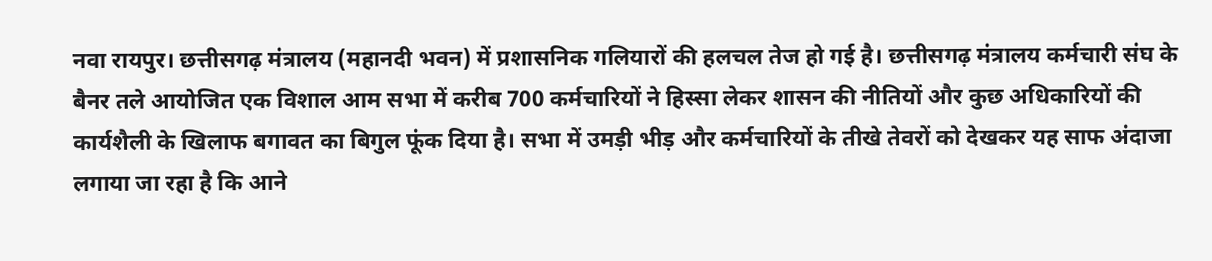नवा रायपुर। छत्तीसगढ़ मंत्रालय (महानदी भवन) में प्रशासनिक गलियारों की हलचल तेज हो गई है। छत्तीसगढ़ मंत्रालय कर्मचारी संघ के बैनर तले आयोजित एक विशाल आम सभा में करीब 700 कर्मचारियों ने हिस्सा लेकर शासन की नीतियों और कुछ अधिकारियों की कार्यशैली के खिलाफ बगावत का बिगुल फूंक दिया है। सभा में उमड़ी भीड़ और कर्मचारियों के तीखे तेवरों को देखकर यह साफ अंदाजा लगाया जा रहा है कि आने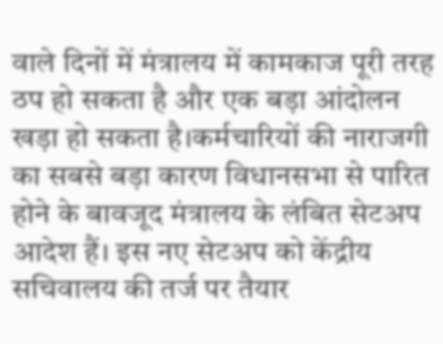वाले दिनों में मंत्रालय में कामकाज पूरी तरह ठप हो सकता है और एक बड़ा आंदोलन खड़ा हो सकता है।कर्मचारियों की नाराजगी का सबसे बड़ा कारण विधानसभा से पारित होने के बावजूद मंत्रालय के लंबित सेटअप आदेश हैं। इस नए सेटअप को केंद्रीय सचिवालय की तर्ज पर तैयार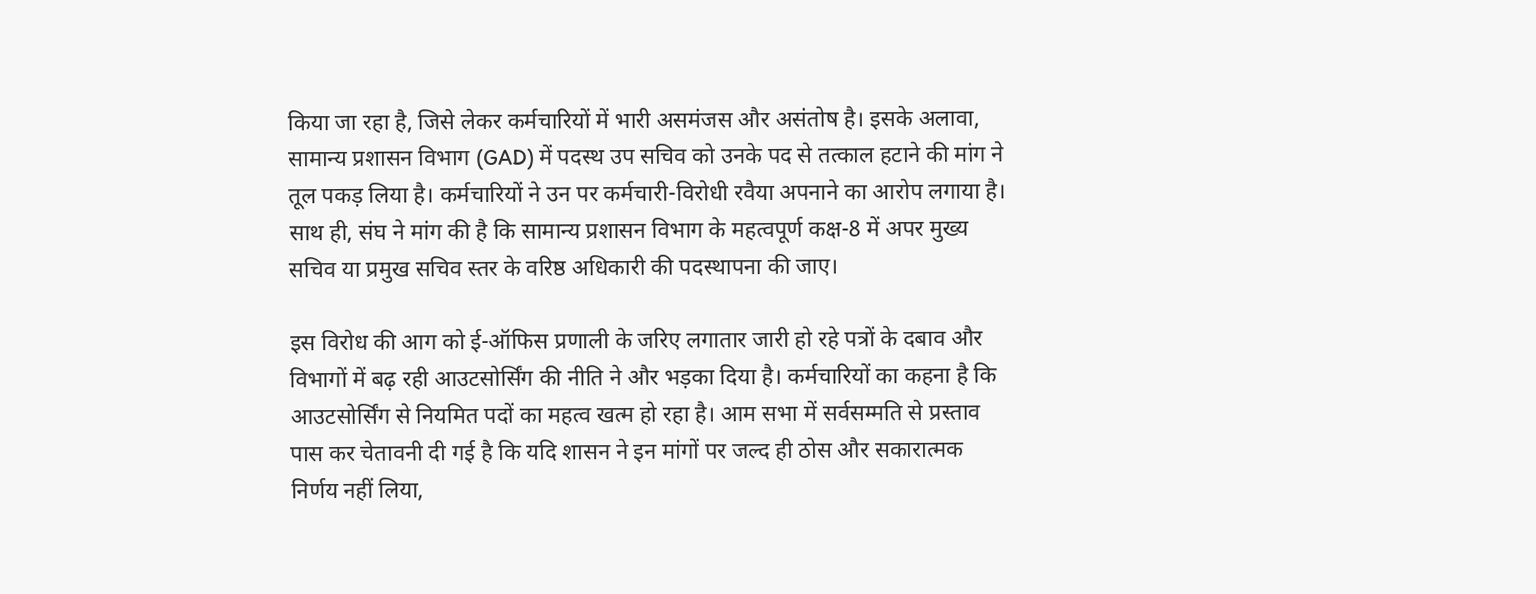किया जा रहा है, जिसे लेकर कर्मचारियों में भारी असमंजस और असंतोष है। इसके अलावा, सामान्य प्रशासन विभाग (GAD) में पदस्थ उप सचिव को उनके पद से तत्काल हटाने की मांग ने तूल पकड़ लिया है। कर्मचारियों ने उन पर कर्मचारी-विरोधी रवैया अपनाने का आरोप लगाया है। साथ ही, संघ ने मांग की है कि सामान्य प्रशासन विभाग के महत्वपूर्ण कक्ष-8 में अपर मुख्य सचिव या प्रमुख सचिव स्तर के वरिष्ठ अधिकारी की पदस्थापना की जाए।

इस विरोध की आग को ई-ऑफिस प्रणाली के जरिए लगातार जारी हो रहे पत्रों के दबाव और विभागों में बढ़ रही आउटसोर्सिंग की नीति ने और भड़का दिया है। कर्मचारियों का कहना है कि आउटसोर्सिंग से नियमित पदों का महत्व खत्म हो रहा है। आम सभा में सर्वसम्मति से प्रस्ताव पास कर चेतावनी दी गई है कि यदि शासन ने इन मांगों पर जल्द ही ठोस और सकारात्मक निर्णय नहीं लिया,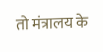तो मंत्रालय के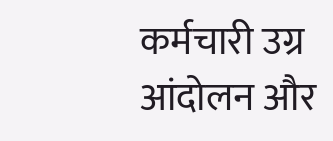कर्मचारी उग्र आंदोलन और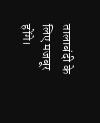तालाबंदी के लिए मजबूर होंगे।